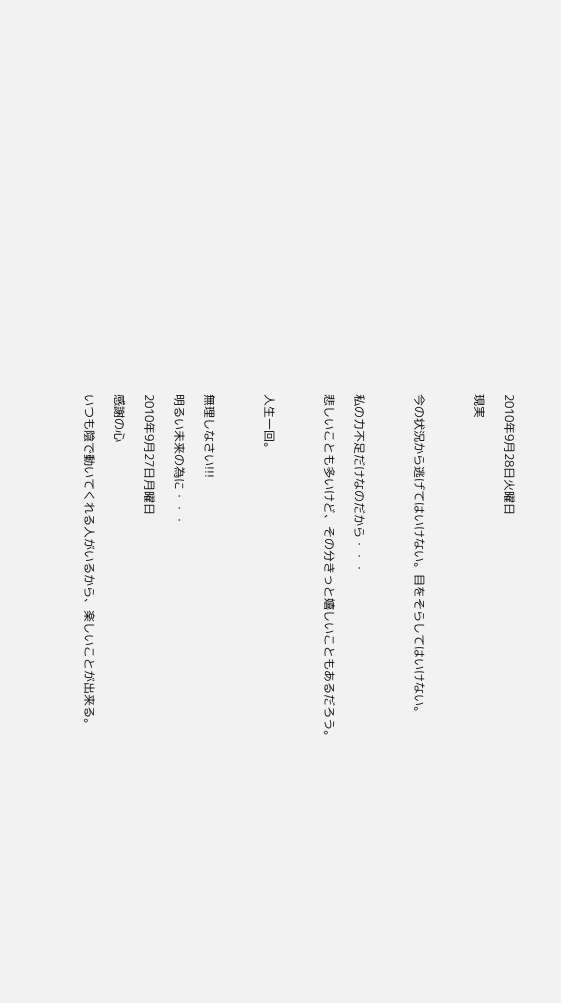2010年9月28日火曜日

現実



今の状況から逃げてはいけない。目をそらしてはいけない。



私の力不足だけなのだから・・・

悲しいことも多いけど、その分きっと嬉しいこともあるだろう。



人生一回。



無理しなさい!!!

明るい未来の為に・・・

2010年9月27日月曜日

感謝の心

いつも陰で動いてくれる人がいるから、楽しいことが出来る。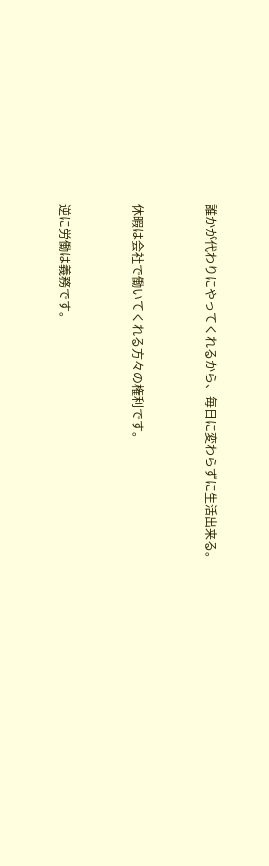誰かが代わりにやってくれるから、毎日に変わらずに生活出来る。


休暇は会社で働いてくれる方々の権利です。


逆に労働は義務です。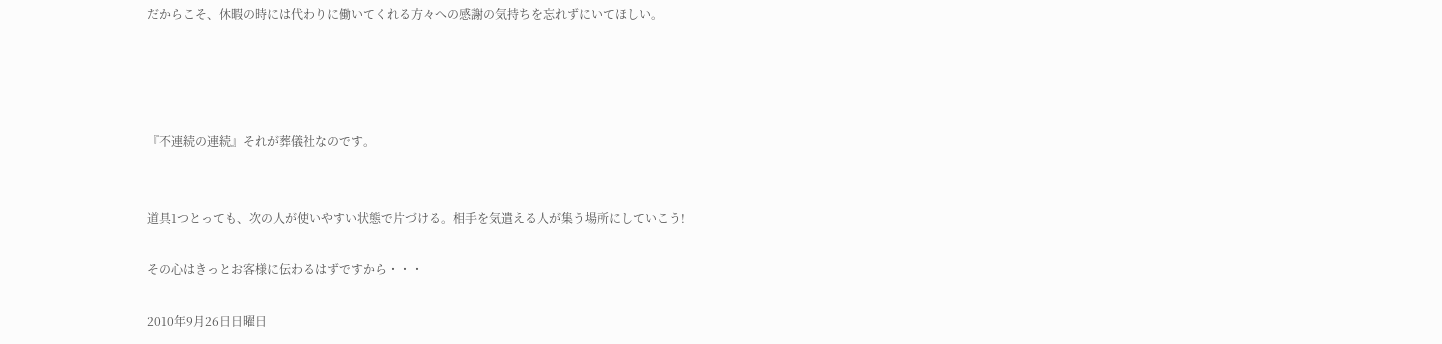だからこそ、休暇の時には代わりに働いてくれる方々への感謝の気持ちを忘れずにいてほしい。




『不連続の連続』それが葬儀社なのです。


道具1つとっても、次の人が使いやすい状態で片づける。相手を気遣える人が集う場所にしていこう!

その心はきっとお客様に伝わるはずですから・・・

2010年9月26日日曜日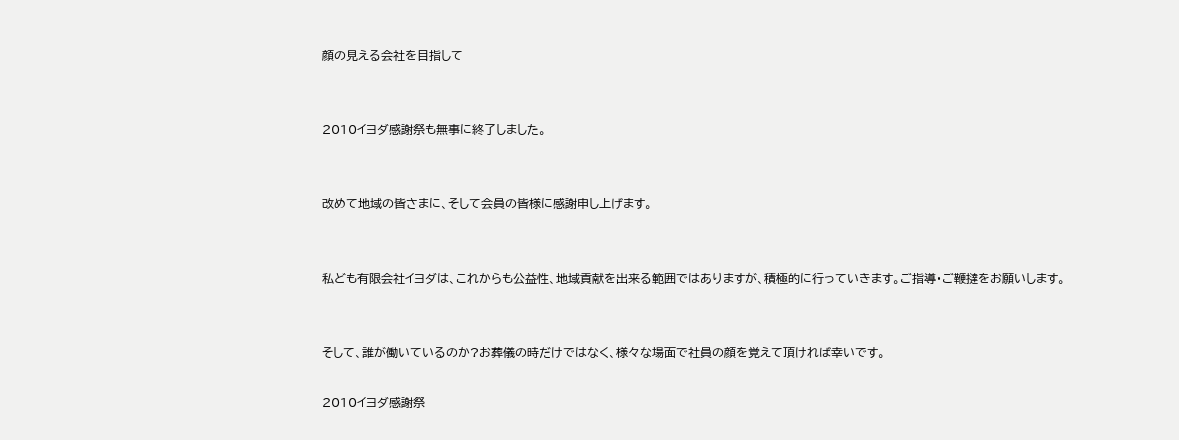顔の見える会社を目指して


2010イヨダ感謝祭も無事に終了しました。


改めて地域の皆さまに、そして会員の皆様に感謝申し上げます。


私ども有限会社イヨダは、これからも公益性、地域貢献を出来る範囲ではありますが、積極的に行っていきます。ご指導・ご鞭撻をお願いします。


そして、誰が働いているのか?お葬儀の時だけではなく、様々な場面で社員の顔を覚えて頂ければ幸いです。

2010イヨダ感謝祭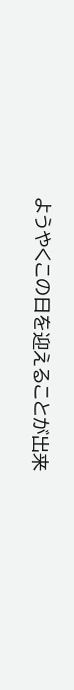ようやくこの日を迎えることが出来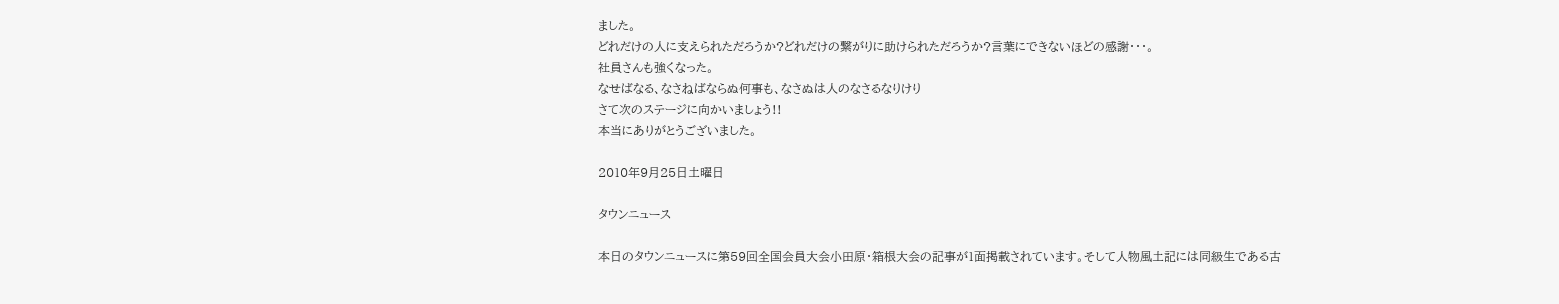ました。
どれだけの人に支えられただろうか?どれだけの繋がりに助けられただろうか?言葉にできないほどの感謝・・・。
社員さんも強くなった。
なせばなる、なさねばならぬ何事も、なさぬは人のなさるなりけり
さて次のステージに向かいましょう!!
本当にありがとうございました。

2010年9月25日土曜日

タウンニュース

本日のタウンニュースに第59回全国会員大会小田原・箱根大会の記事が1面掲載されています。そして人物風土記には同級生である古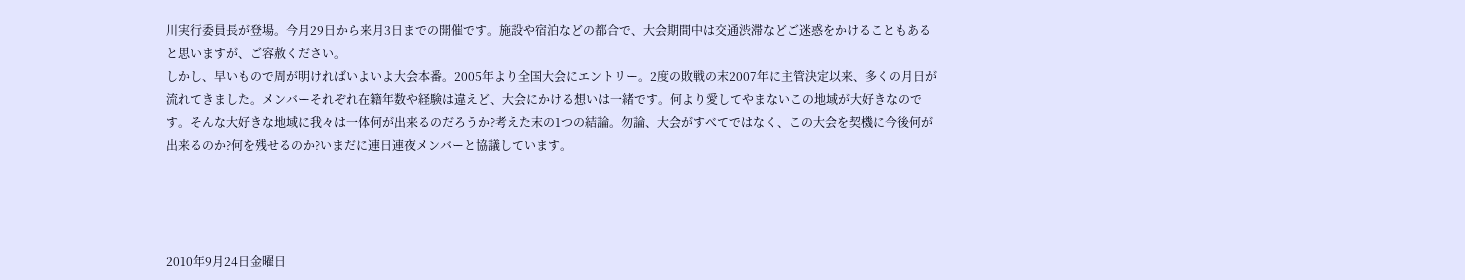川実行委員長が登場。今月29日から来月3日までの開催です。施設や宿泊などの都合で、大会期間中は交通渋滞などご迷惑をかけることもあると思いますが、ご容赦ください。
しかし、早いもので周が明ければいよいよ大会本番。2005年より全国大会にエントリー。2度の敗戦の末2007年に主管決定以来、多くの月日が流れてきました。メンバーそれぞれ在籍年数や経験は違えど、大会にかける想いは一緒です。何より愛してやまないこの地域が大好きなのです。そんな大好きな地域に我々は一体何が出来るのだろうか?考えた末の1つの結論。勿論、大会がすべてではなく、この大会を契機に今後何が出来るのか?何を残せるのか?いまだに連日連夜メンバーと協議しています。




2010年9月24日金曜日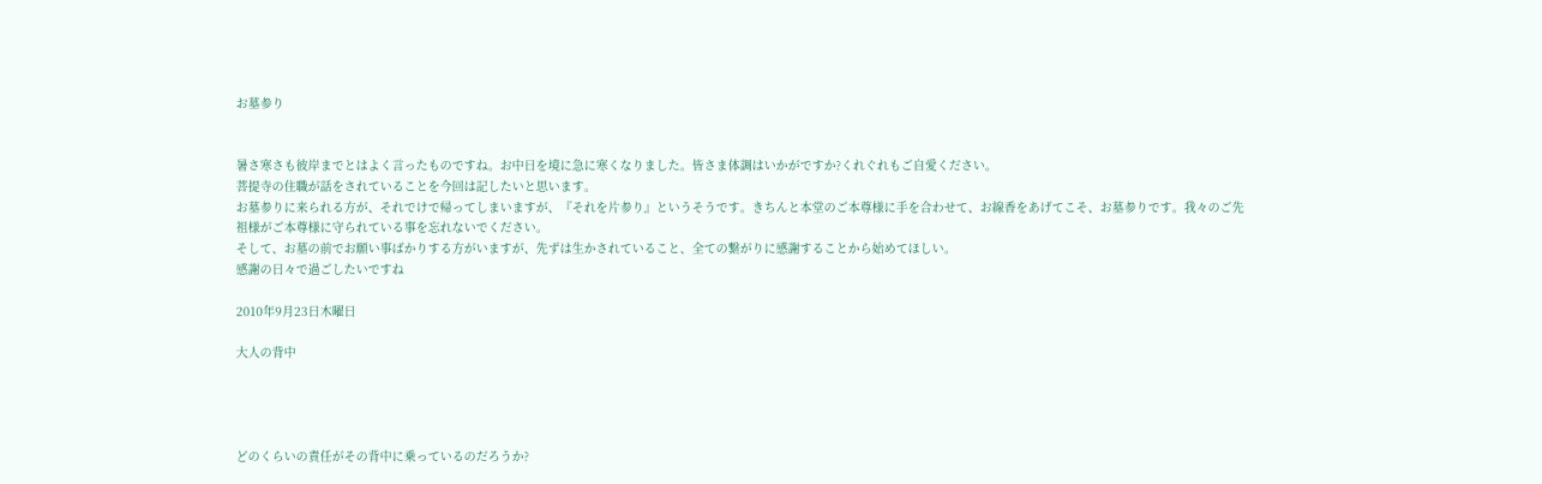お墓参り


暑さ寒さも彼岸までとはよく言ったものですね。お中日を境に急に寒くなりました。皆さま体調はいかがですか?くれぐれもご自愛ください。
菩提寺の住職が話をされていることを今回は記したいと思います。
お墓参りに来られる方が、それでけで帰ってしまいますが、『それを片参り』というそうです。きちんと本堂のご本尊様に手を合わせて、お線香をあげてこそ、お墓参りです。我々のご先祖様がご本尊様に守られている事を忘れないでください。
そして、お墓の前でお願い事ばかりする方がいますが、先ずは生かされていること、全ての繋がりに感謝することから始めてほしい。
感謝の日々で過ごしたいですね

2010年9月23日木曜日

大人の背中




どのくらいの責任がその背中に乗っているのだろうか?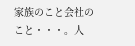家族のこと会社のこと・・・。人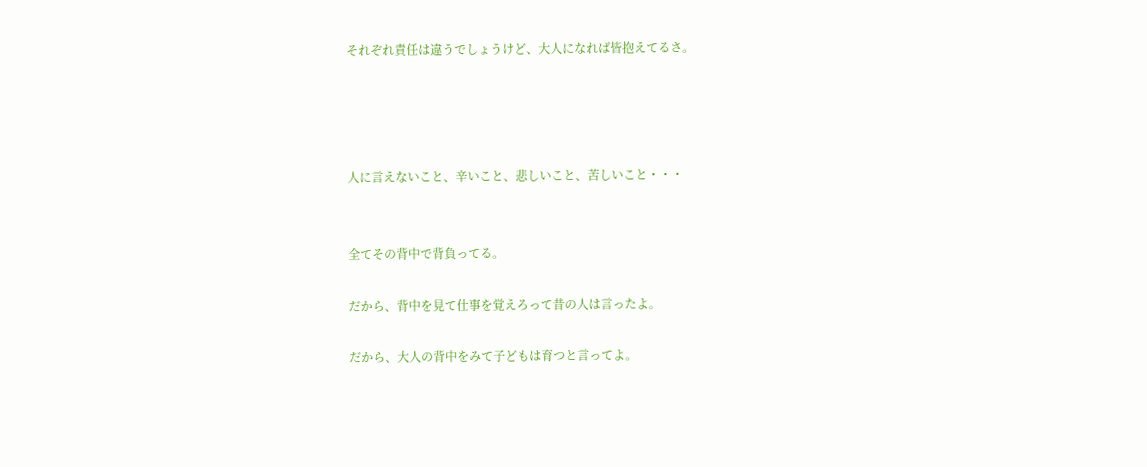それぞれ責任は違うでしょうけど、大人になれば皆抱えてるさ。




人に言えないこと、辛いこと、悲しいこと、苦しいこと・・・


全てその背中で背負ってる。

だから、背中を見て仕事を覚えろって昔の人は言ったよ。

だから、大人の背中をみて子どもは育つと言ってよ。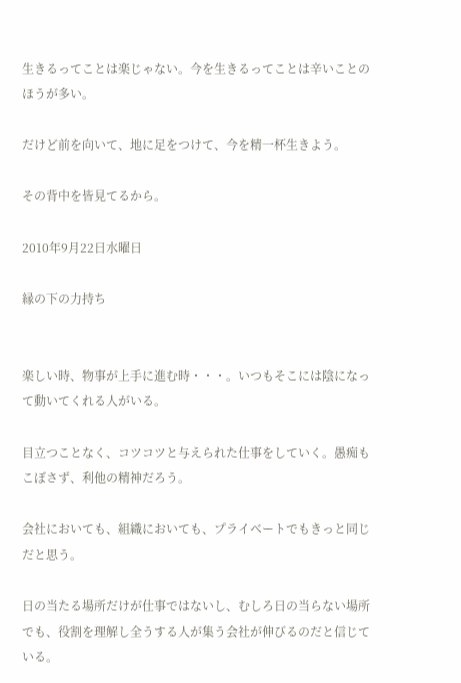生きるってことは楽じゃない。今を生きるってことは辛いことのほうが多い。

だけど前を向いて、地に足をつけて、今を精一杯生きよう。

その背中を皆見てるから。

2010年9月22日水曜日

縁の下の力持ち


楽しい時、物事が上手に進む時・・・。いつもそこには陰になって動いてくれる人がいる。

目立つことなく、コツコツと与えられた仕事をしていく。愚痴もこぼさず、利他の精神だろう。

会社においても、組織においても、プライベートでもきっと同じだと思う。

日の当たる場所だけが仕事ではないし、むしろ日の当らない場所でも、役割を理解し全うする人が集う会社が伸びるのだと信じている。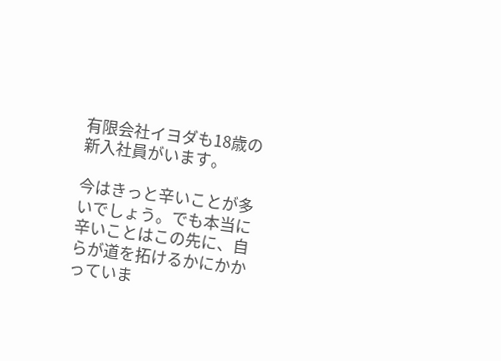有限会社イヨダも18歳の新入社員がいます。

今はきっと辛いことが多いでしょう。でも本当に辛いことはこの先に、自らが道を拓けるかにかかっていま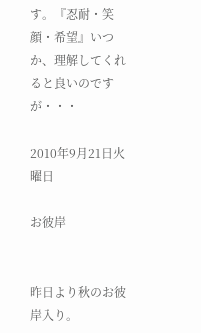す。『忍耐・笑顔・希望』いつか、理解してくれると良いのですが・・・

2010年9月21日火曜日

お彼岸


昨日より秋のお彼岸入り。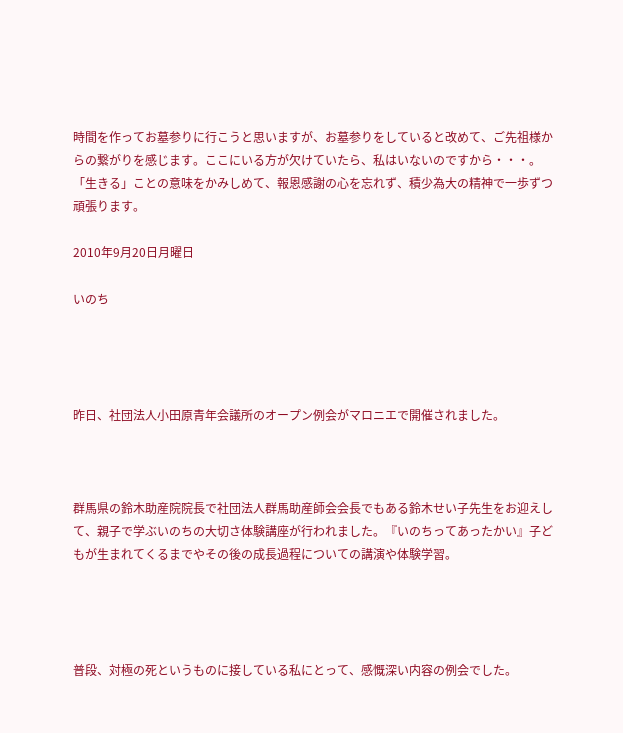時間を作ってお墓参りに行こうと思いますが、お墓参りをしていると改めて、ご先祖様からの繋がりを感じます。ここにいる方が欠けていたら、私はいないのですから・・・。
「生きる」ことの意味をかみしめて、報恩感謝の心を忘れず、積少為大の精神で一歩ずつ頑張ります。

2010年9月20日月曜日

いのち




昨日、社団法人小田原青年会議所のオープン例会がマロニエで開催されました。



群馬県の鈴木助産院院長で社団法人群馬助産師会会長でもある鈴木せい子先生をお迎えして、親子で学ぶいのちの大切さ体験講座が行われました。『いのちってあったかい』子どもが生まれてくるまでやその後の成長過程についての講演や体験学習。




普段、対極の死というものに接している私にとって、感慨深い内容の例会でした。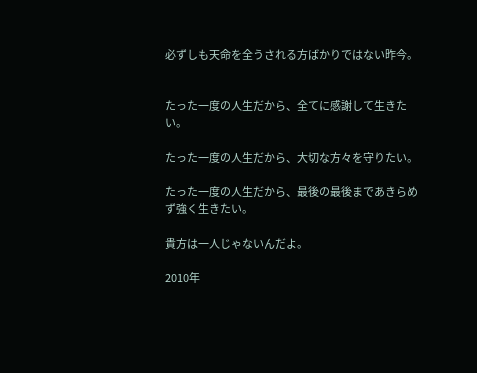必ずしも天命を全うされる方ばかりではない昨今。


たった一度の人生だから、全てに感謝して生きたい。

たった一度の人生だから、大切な方々を守りたい。

たった一度の人生だから、最後の最後まであきらめず強く生きたい。

貴方は一人じゃないんだよ。

2010年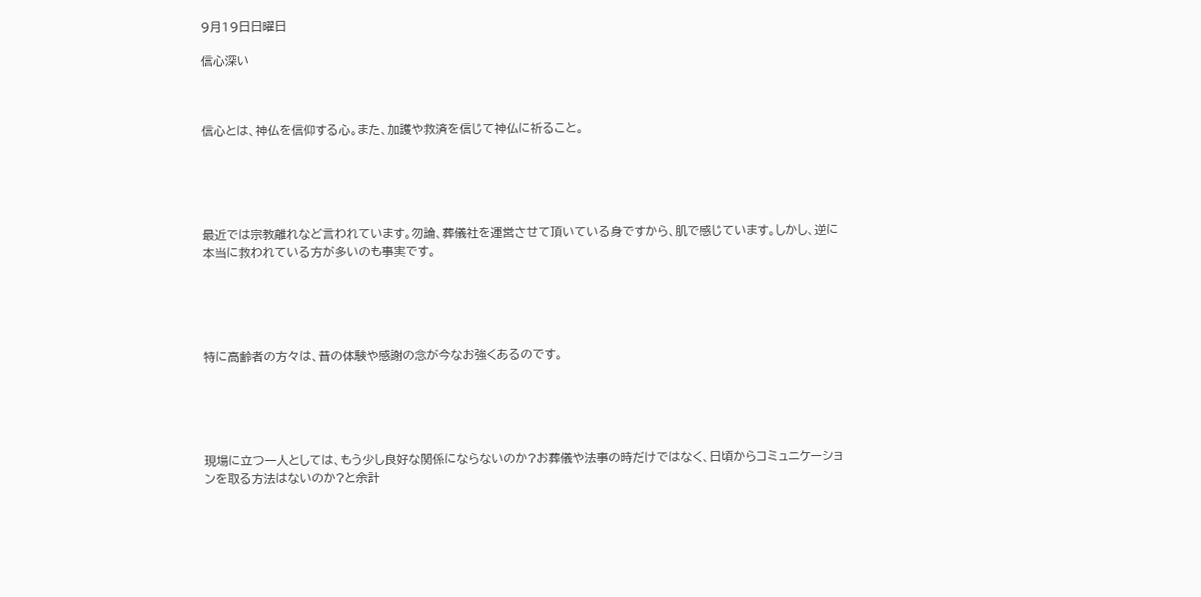9月19日日曜日

信心深い



信心とは、神仏を信仰する心。また、加護や救済を信じて神仏に祈ること。





最近では宗教離れなど言われています。勿論、葬儀社を運営させて頂いている身ですから、肌で感じています。しかし、逆に本当に救われている方が多いのも事実です。





特に高齢者の方々は、昔の体験や感謝の念が今なお強くあるのです。





現場に立つ一人としては、もう少し良好な関係にならないのか?お葬儀や法事の時だけではなく、日頃からコミュニケーションを取る方法はないのか?と余計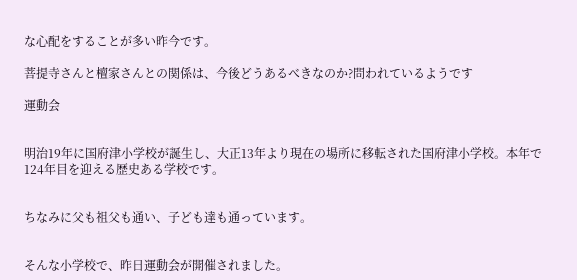な心配をすることが多い昨今です。

菩提寺さんと檀家さんとの関係は、今後どうあるべきなのか?問われているようです

運動会


明治19年に国府津小学校が誕生し、大正13年より現在の場所に移転された国府津小学校。本年で124年目を迎える歴史ある学校です。


ちなみに父も祖父も通い、子ども達も通っています。


そんな小学校で、昨日運動会が開催されました。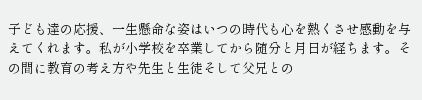子ども達の応援、一生懸命な姿はいつの時代も心を熱くさせ感動を与えてくれます。私が小学校を卒業してから随分と月日が経ちます。その間に教育の考え方や先生と生徒そして父兄との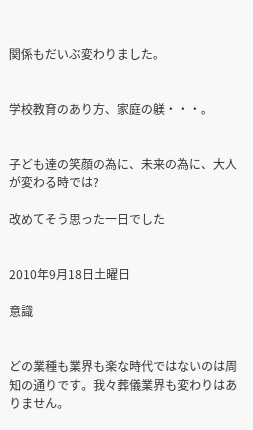関係もだいぶ変わりました。


学校教育のあり方、家庭の躾・・・。


子ども達の笑顔の為に、未来の為に、大人が変わる時では?

改めてそう思った一日でした


2010年9月18日土曜日

意識


どの業種も業界も楽な時代ではないのは周知の通りです。我々葬儀業界も変わりはありません。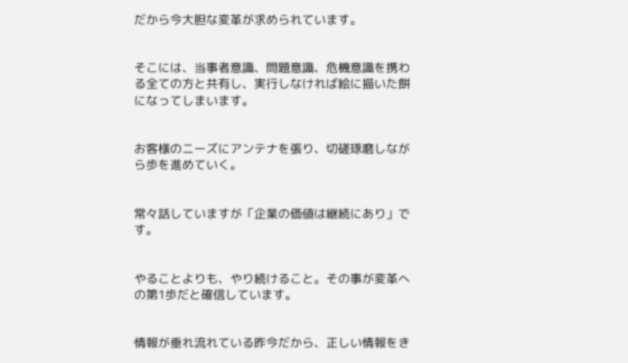だから今大胆な変革が求められています。


そこには、当事者意識、問題意識、危機意識を携わる全ての方と共有し、実行しなければ絵に描いた餅になってしまいます。


お客様のニーズにアンテナを張り、切磋琢磨しながら歩を進めていく。


常々話していますが「企業の価値は継続にあり」です。


やることよりも、やり続けること。その事が変革への第1歩だと確信しています。


情報が垂れ流れている昨今だから、正しい情報をき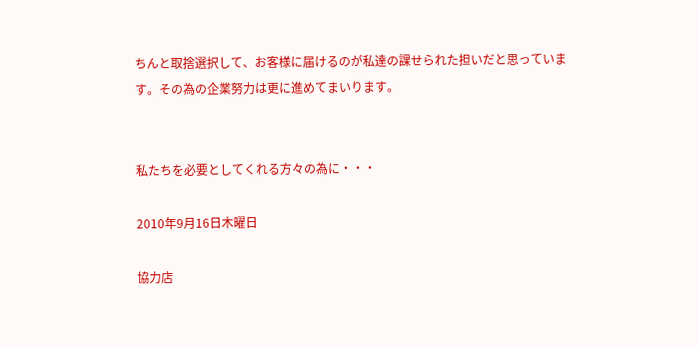ちんと取捨選択して、お客様に届けるのが私達の課せられた担いだと思っています。その為の企業努力は更に進めてまいります。


私たちを必要としてくれる方々の為に・・・

2010年9月16日木曜日

協力店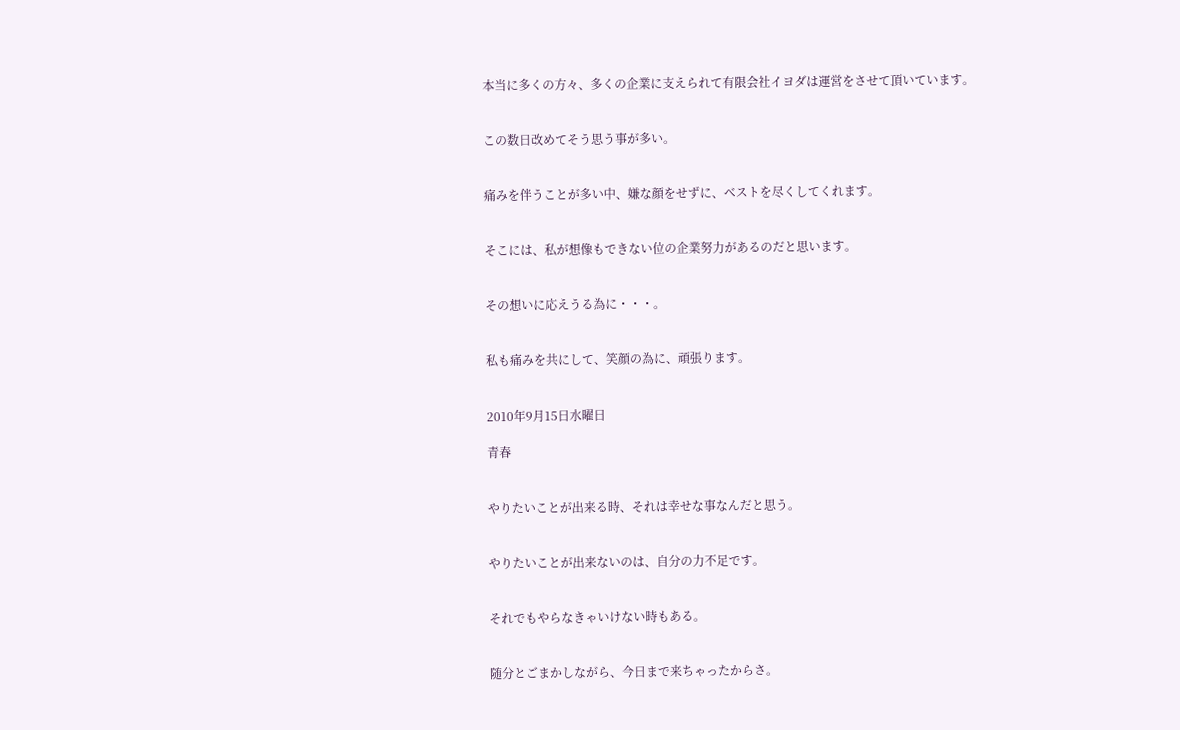本当に多くの方々、多くの企業に支えられて有限会社イヨダは運営をさせて頂いています。


この数日改めてそう思う事が多い。


痛みを伴うことが多い中、嫌な顔をせずに、ベストを尽くしてくれます。


そこには、私が想像もできない位の企業努力があるのだと思います。


その想いに応えうる為に・・・。


私も痛みを共にして、笑顔の為に、頑張ります。


2010年9月15日水曜日

青春


やりたいことが出来る時、それは幸せな事なんだと思う。


やりたいことが出来ないのは、自分の力不足です。


それでもやらなきゃいけない時もある。


随分とごまかしながら、今日まで来ちゃったからさ。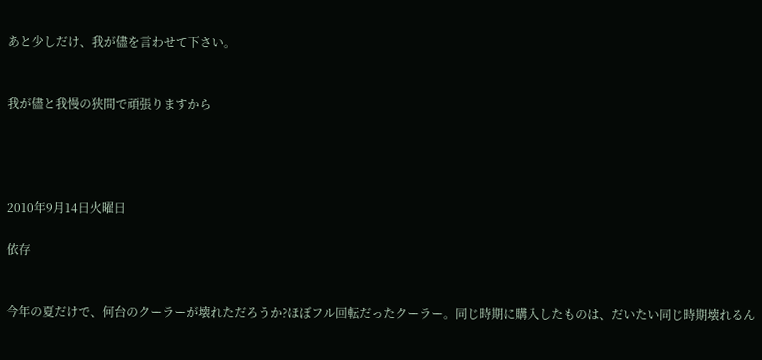あと少しだけ、我が儘を言わせて下さい。


我が儘と我慢の狭間で頑張りますから




2010年9月14日火曜日

依存


今年の夏だけで、何台のクーラーが壊れただろうか?ほぼフル回転だったクーラー。同じ時期に購入したものは、だいたい同じ時期壊れるん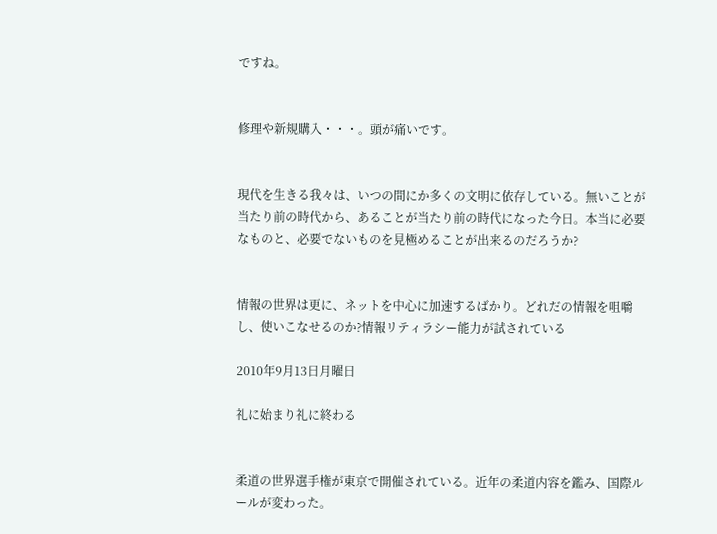ですね。


修理や新規購入・・・。頭が痛いです。


現代を生きる我々は、いつの間にか多くの文明に依存している。無いことが当たり前の時代から、あることが当たり前の時代になった今日。本当に必要なものと、必要でないものを見極めることが出来るのだろうか?


情報の世界は更に、ネットを中心に加速するばかり。どれだの情報を咀嚼し、使いこなせるのか?情報リティラシー能力が試されている

2010年9月13日月曜日

礼に始まり礼に終わる


柔道の世界選手権が東京で開催されている。近年の柔道内容を鑑み、国際ルールが変わった。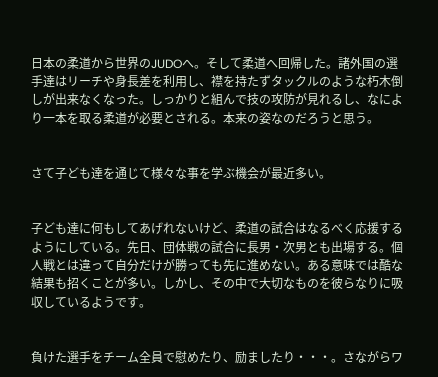日本の柔道から世界のJUDOへ。そして柔道へ回帰した。諸外国の選手達はリーチや身長差を利用し、襟を持たずタックルのような朽木倒しが出来なくなった。しっかりと組んで技の攻防が見れるし、なにより一本を取る柔道が必要とされる。本来の姿なのだろうと思う。


さて子ども達を通じて様々な事を学ぶ機会が最近多い。


子ども達に何もしてあげれないけど、柔道の試合はなるべく応援するようにしている。先日、団体戦の試合に長男・次男とも出場する。個人戦とは違って自分だけが勝っても先に進めない。ある意味では酷な結果も招くことが多い。しかし、その中で大切なものを彼らなりに吸収しているようです。


負けた選手をチーム全員で慰めたり、励ましたり・・・。さながらワ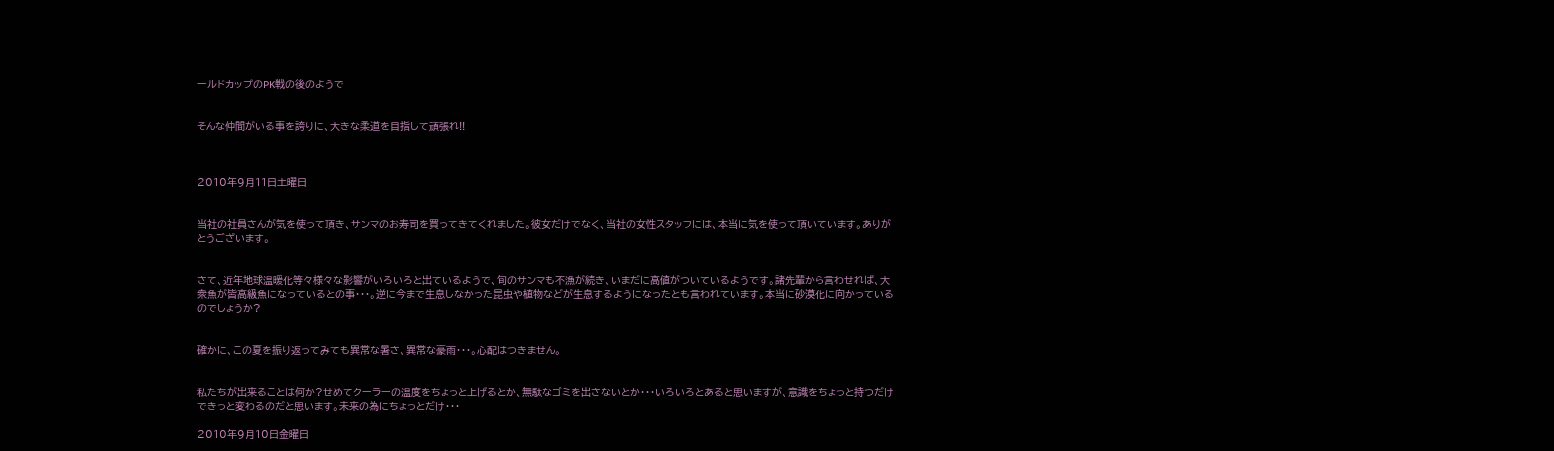ールドカップのPK戦の後のようで


そんな仲間がいる事を誇りに、大きな柔道を目指して頑張れ!!



2010年9月11日土曜日


当社の社員さんが気を使って頂き、サンマのお寿司を買ってきてくれました。彼女だけでなく、当社の女性スタッフには、本当に気を使って頂いています。ありがとうございます。


さて、近年地球温暖化等々様々な影響がいろいろと出ているようで、旬のサンマも不漁が続き、いまだに高値がついているようです。諸先輩から言わせれば、大衆魚が皆高級魚になっているとの事・・・。逆に今まで生息しなかった昆虫や植物などが生息するようになったとも言われています。本当に砂漠化に向かっているのでしょうか?


確かに、この夏を振り返ってみても異常な暑さ、異常な豪雨・・・。心配はつきません。


私たちが出来ることは何か?せめてクーラーの温度をちょっと上げるとか、無駄なゴミを出さないとか・・・いろいろとあると思いますが、意識をちょっと持つだけできっと変わるのだと思います。未来の為にちょっとだけ・・・

2010年9月10日金曜日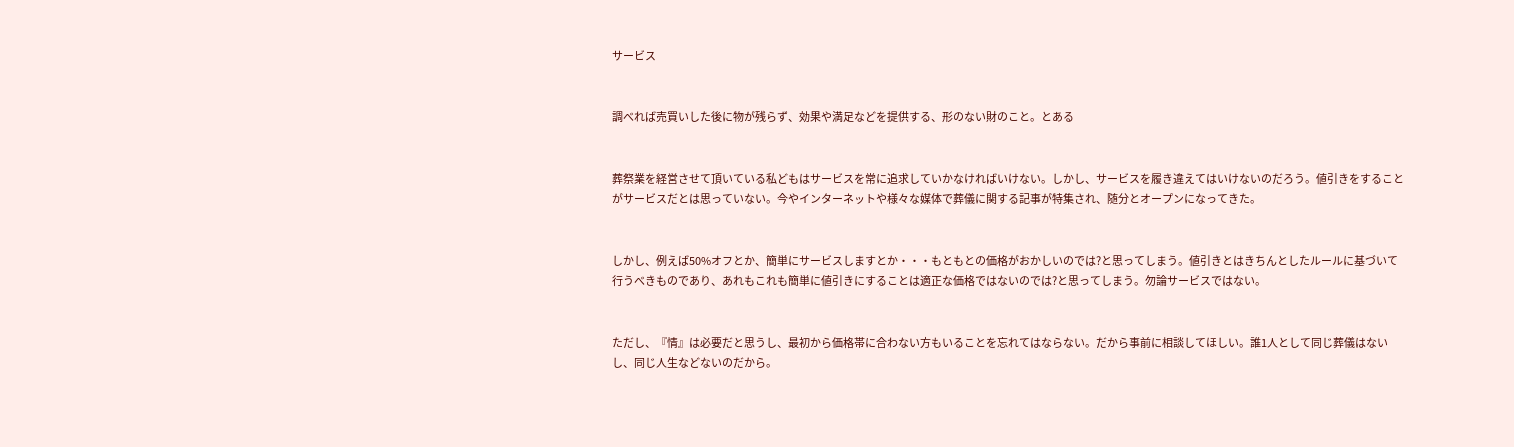サービス


調べれば売買いした後に物が残らず、効果や満足などを提供する、形のない財のこと。とある


葬祭業を経営させて頂いている私どもはサービスを常に追求していかなければいけない。しかし、サービスを履き違えてはいけないのだろう。値引きをすることがサービスだとは思っていない。今やインターネットや様々な媒体で葬儀に関する記事が特集され、随分とオープンになってきた。


しかし、例えば50%オフとか、簡単にサービスしますとか・・・もともとの価格がおかしいのでは?と思ってしまう。値引きとはきちんとしたルールに基づいて行うべきものであり、あれもこれも簡単に値引きにすることは適正な価格ではないのでは?と思ってしまう。勿論サービスではない。


ただし、『情』は必要だと思うし、最初から価格帯に合わない方もいることを忘れてはならない。だから事前に相談してほしい。誰1人として同じ葬儀はないし、同じ人生などないのだから。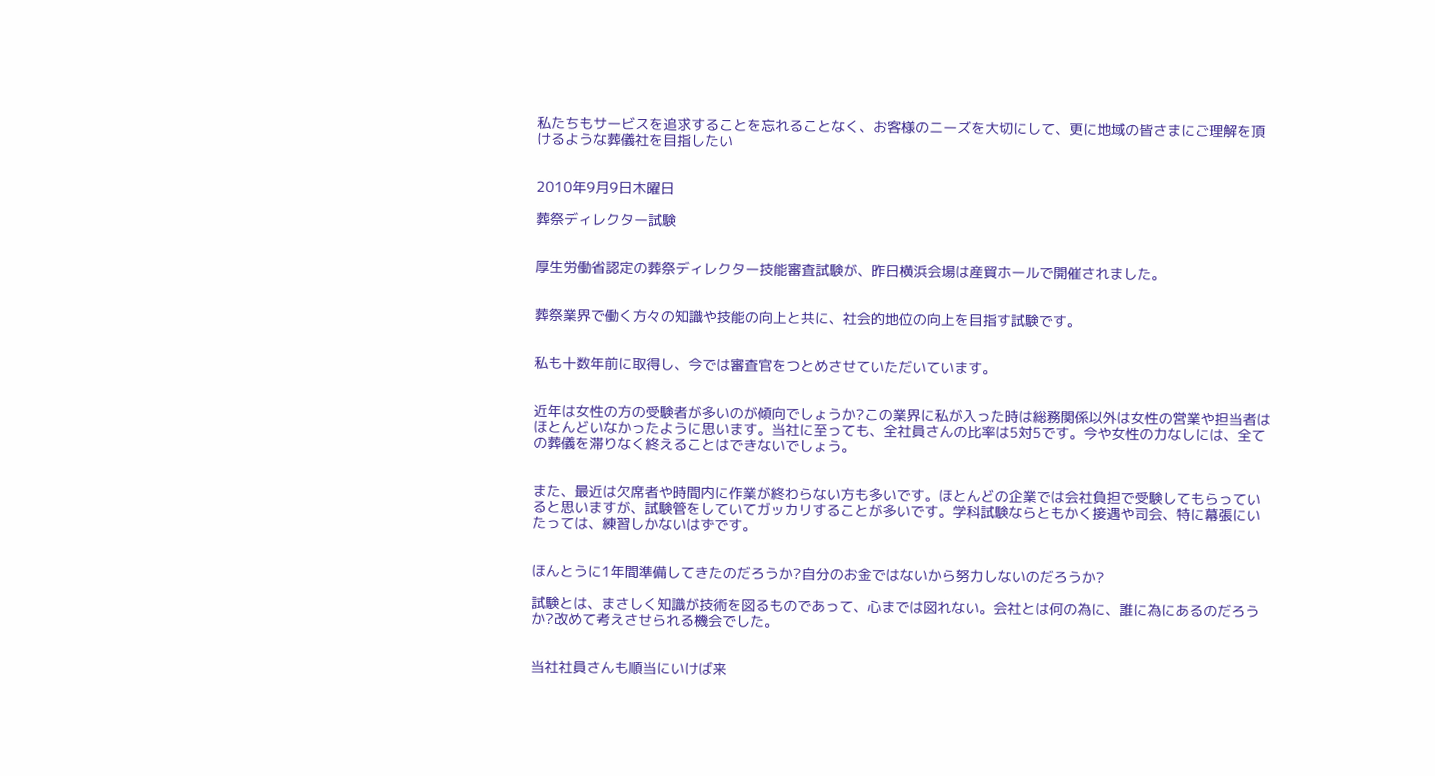私たちもサービスを追求することを忘れることなく、お客様のニーズを大切にして、更に地域の皆さまにご理解を頂けるような葬儀社を目指したい


2010年9月9日木曜日

葬祭ディレクター試験


厚生労働省認定の葬祭ディレクター技能審査試験が、昨日横浜会場は産貿ホールで開催されました。


葬祭業界で働く方々の知識や技能の向上と共に、社会的地位の向上を目指す試験です。


私も十数年前に取得し、今では審査官をつとめさせていただいています。


近年は女性の方の受験者が多いのが傾向でしょうか?この業界に私が入った時は総務関係以外は女性の営業や担当者はほとんどいなかったように思います。当社に至っても、全社員さんの比率は5対5です。今や女性の力なしには、全ての葬儀を滞りなく終えることはできないでしょう。


また、最近は欠席者や時間内に作業が終わらない方も多いです。ほとんどの企業では会社負担で受験してもらっていると思いますが、試験管をしていてガッカリすることが多いです。学科試験ならともかく接遇や司会、特に幕張にいたっては、練習しかないはずです。


ほんとうに1年間準備してきたのだろうか?自分のお金ではないから努力しないのだろうか?

試験とは、まさしく知識が技術を図るものであって、心までは図れない。会社とは何の為に、誰に為にあるのだろうか?改めて考えさせられる機会でした。


当社社員さんも順当にいけば来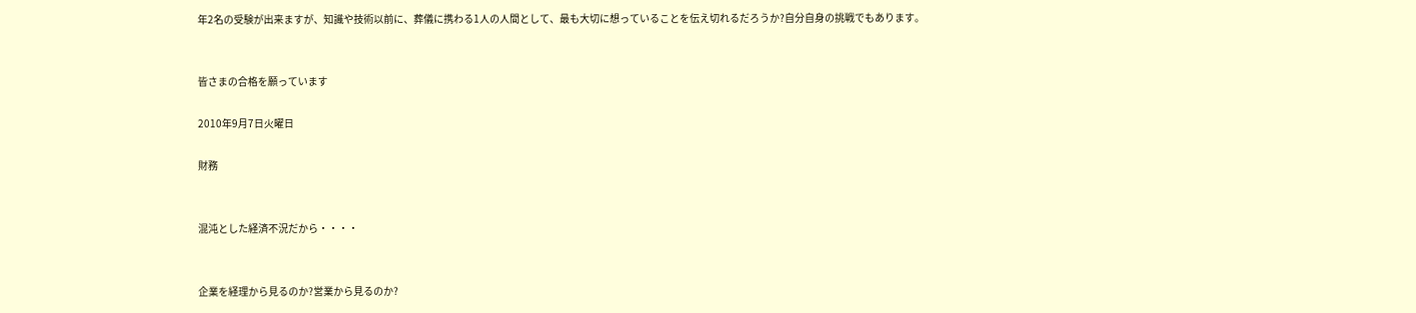年2名の受験が出来ますが、知識や技術以前に、葬儀に携わる1人の人間として、最も大切に想っていることを伝え切れるだろうか?自分自身の挑戦でもあります。


皆さまの合格を願っています

2010年9月7日火曜日

財務


混沌とした経済不況だから・・・・


企業を経理から見るのか?営業から見るのか?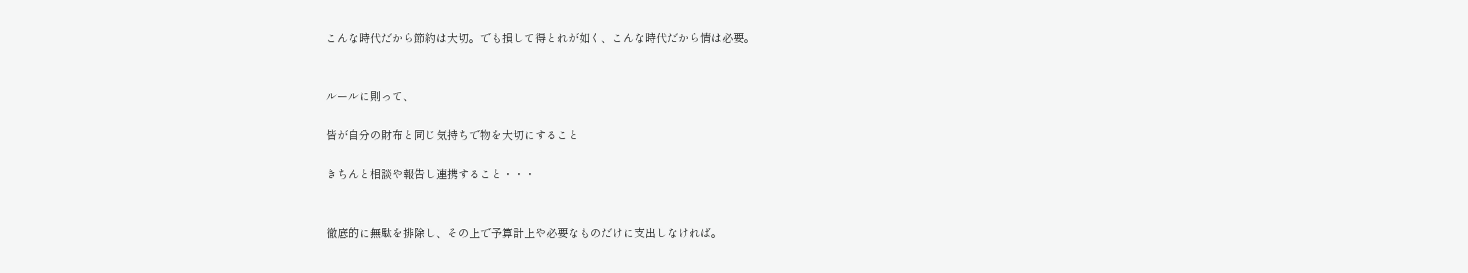こんな時代だから節約は大切。でも損して得とれが如く、こんな時代だから情は必要。


ルールに則って、

皆が自分の財布と同じ気持ちで物を大切にすること

きちんと相談や報告し連携すること・・・


徹底的に無駄を排除し、その上で予算計上や必要なものだけに支出しなければ。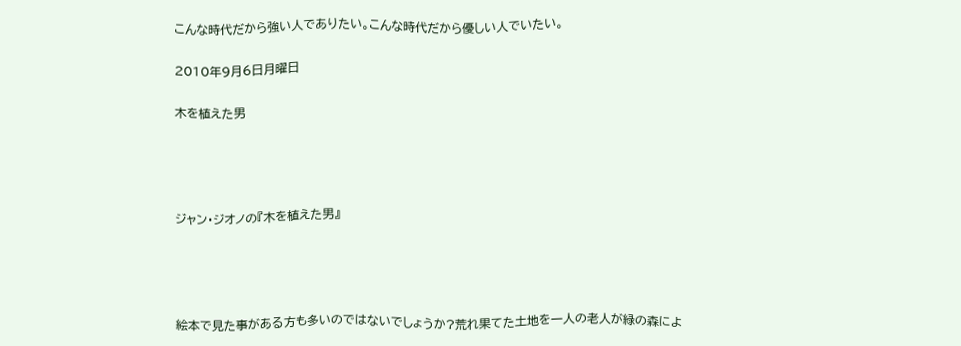こんな時代だから強い人でありたい。こんな時代だから優しい人でいたい。

2010年9月6日月曜日

木を植えた男




ジャン・ジオノの『木を植えた男』




絵本で見た事がある方も多いのではないでしょうか?荒れ果てた土地を一人の老人が緑の森によ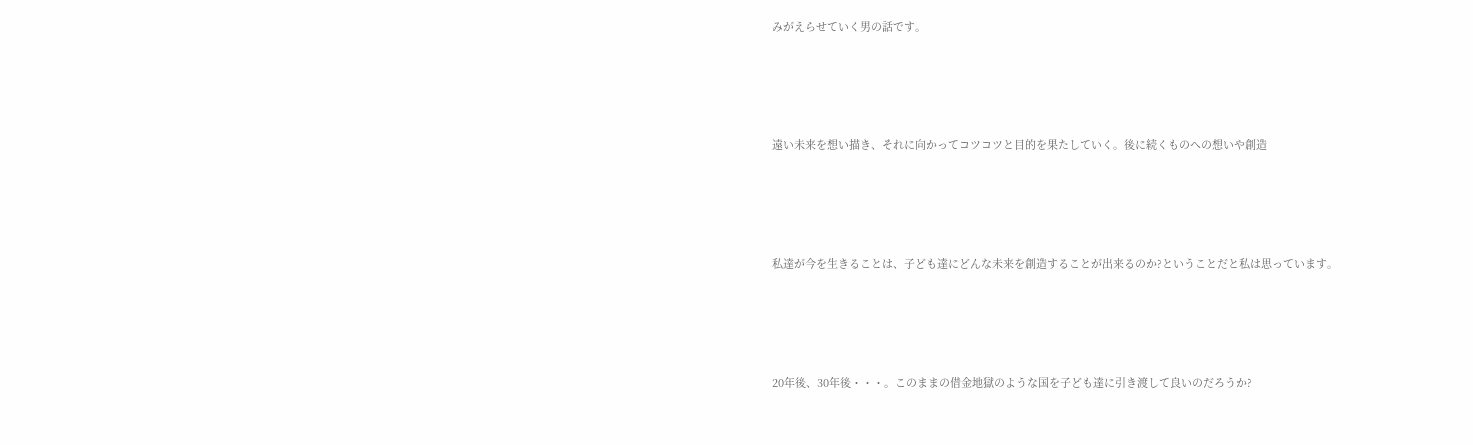みがえらせていく男の話です。




遠い未来を想い描き、それに向かってコツコツと目的を果たしていく。後に続くものへの想いや創造




私達が今を生きることは、子ども達にどんな未来を創造することが出来るのか?ということだと私は思っています。




20年後、30年後・・・。このままの借金地獄のような国を子ども達に引き渡して良いのだろうか?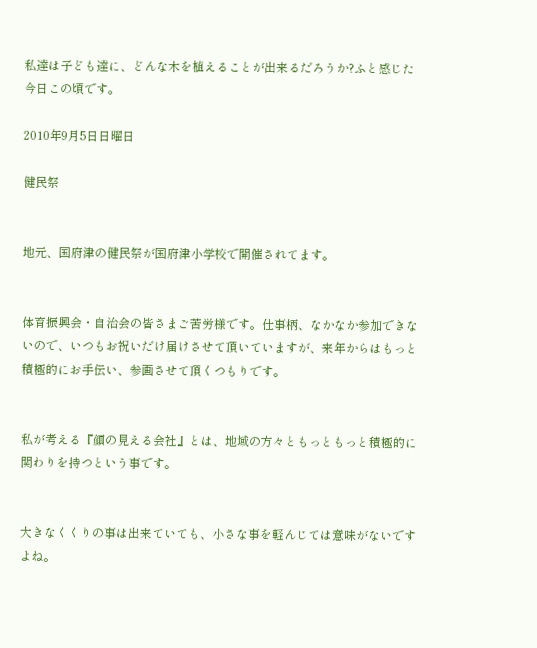私達は子ども達に、どんな木を植えることが出来るだろうか?ふと感じた今日この頃です。

2010年9月5日日曜日

健民祭


地元、国府津の健民祭が国府津小学校で開催されてます。


体育振興会・自治会の皆さまご苦労様です。仕事柄、なかなか参加できないので、いつもお祝いだけ届けさせて頂いていますが、来年からはもっと積極的にお手伝い、参画させて頂くつもりです。


私が考える『顔の見える会社』とは、地域の方々ともっともっと積極的に関わりを持つという事です。


大きなくくりの事は出来ていても、小さな事を軽んじては意味がないですよね。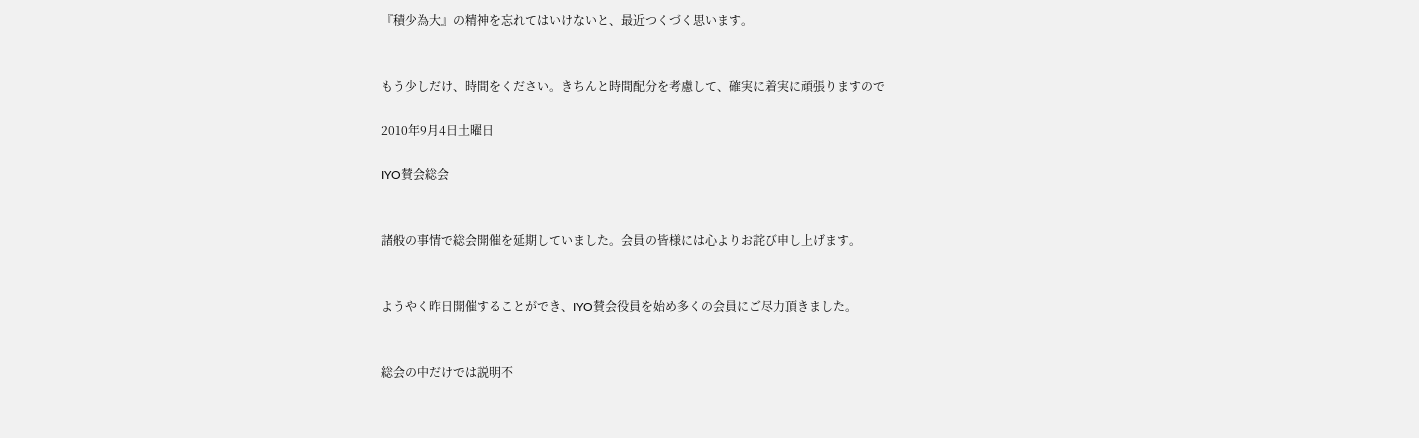『積少為大』の精神を忘れてはいけないと、最近つくづく思います。


もう少しだけ、時間をください。きちんと時間配分を考慮して、確実に着実に頑張りますので

2010年9月4日土曜日

IYO賛会総会


諸般の事情で総会開催を延期していました。会員の皆様には心よりお詫び申し上げます。


ようやく昨日開催することができ、IYO賛会役員を始め多くの会員にご尽力頂きました。


総会の中だけでは説明不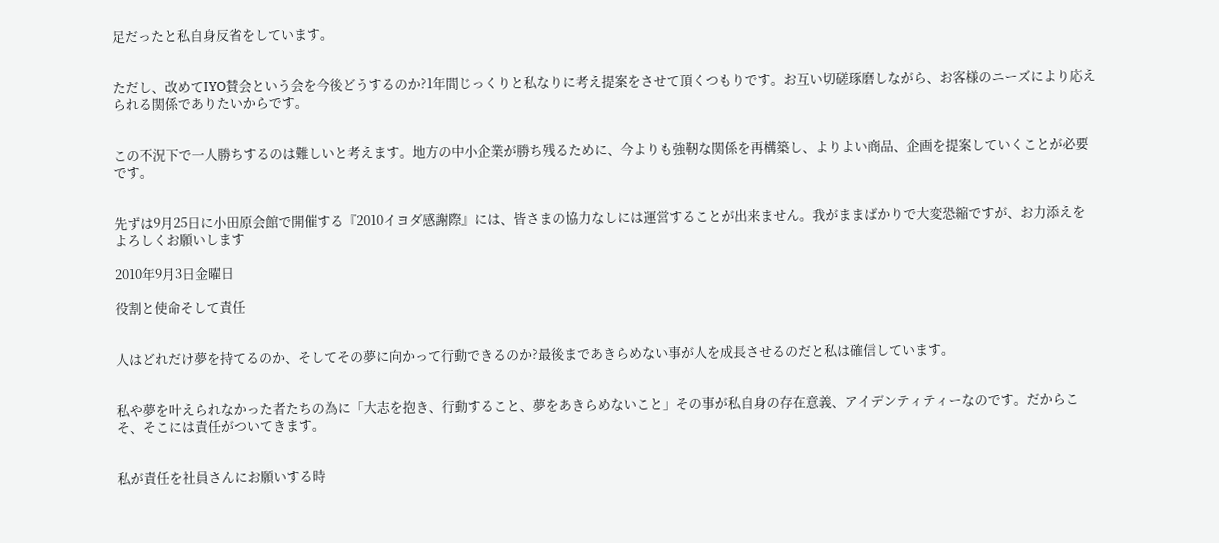足だったと私自身反省をしています。


ただし、改めてIYO賛会という会を今後どうするのか?1年間じっくりと私なりに考え提案をさせて頂くつもりです。お互い切磋琢磨しながら、お客様のニーズにより応えられる関係でありたいからです。


この不況下で一人勝ちするのは難しいと考えます。地方の中小企業が勝ち残るために、今よりも強靭な関係を再構築し、よりよい商品、企画を提案していくことが必要です。


先ずは9月25日に小田原会館で開催する『2010イヨダ感謝際』には、皆さまの協力なしには運営することが出来ません。我がままばかりで大変恐縮ですが、お力添えをよろしくお願いします

2010年9月3日金曜日

役割と使命そして責任


人はどれだけ夢を持てるのか、そしてその夢に向かって行動できるのか?最後まであきらめない事が人を成長させるのだと私は確信しています。


私や夢を叶えられなかった者たちの為に「大志を抱き、行動すること、夢をあきらめないこと」その事が私自身の存在意義、アイデンティティーなのです。だからこそ、そこには責任がついてきます。


私が責任を社員さんにお願いする時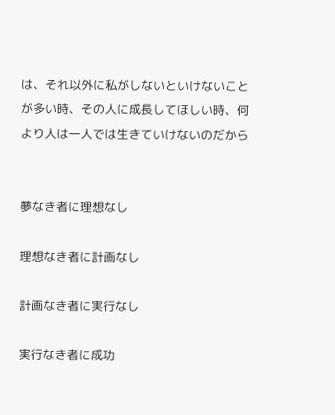は、それ以外に私がしないといけないことが多い時、その人に成長してほしい時、何より人は一人では生きていけないのだから


夢なき者に理想なし

理想なき者に計画なし

計画なき者に実行なし

実行なき者に成功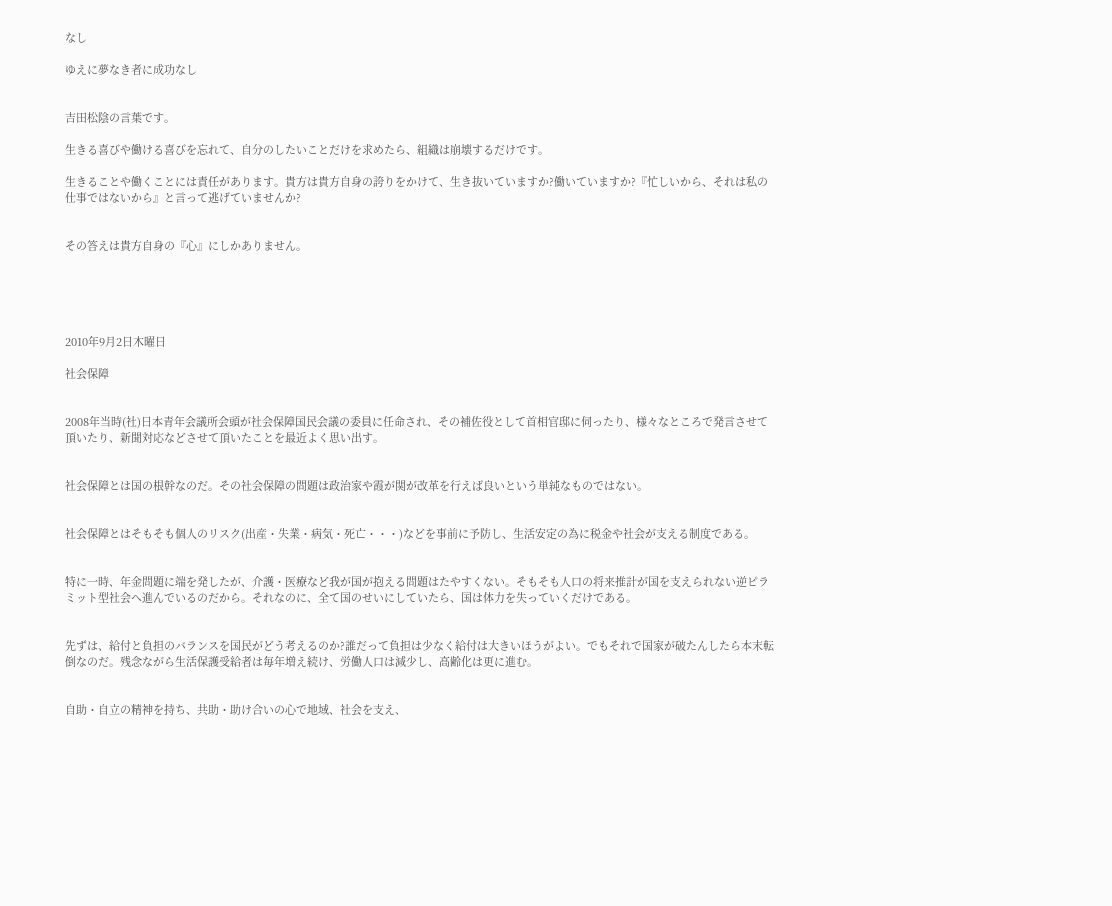なし

ゆえに夢なき者に成功なし


吉田松陰の言葉です。

生きる喜びや働ける喜びを忘れて、自分のしたいことだけを求めたら、組織は崩壊するだけです。

生きることや働くことには責任があります。貴方は貴方自身の誇りをかけて、生き抜いていますか?働いていますか?『忙しいから、それは私の仕事ではないから』と言って逃げていませんか?


その答えは貴方自身の『心』にしかありません。





2010年9月2日木曜日

社会保障


2008年当時(社)日本青年会議所会頭が社会保障国民会議の委員に任命され、その補佐役として首相官邸に伺ったり、様々なところで発言させて頂いたり、新聞対応などさせて頂いたことを最近よく思い出す。


社会保障とは国の根幹なのだ。その社会保障の問題は政治家や霞が関が改革を行えば良いという単純なものではない。


社会保障とはそもそも個人のリスク(出産・失業・病気・死亡・・・)などを事前に予防し、生活安定の為に税金や社会が支える制度である。


特に一時、年金問題に端を発したが、介護・医療など我が国が抱える問題はたやすくない。そもそも人口の将来推計が国を支えられない逆ピラミット型社会へ進んでいるのだから。それなのに、全て国のせいにしていたら、国は体力を失っていくだけである。


先ずは、給付と負担のバランスを国民がどう考えるのか?誰だって負担は少なく給付は大きいほうがよい。でもそれで国家が破たんしたら本末転倒なのだ。残念ながら生活保護受給者は毎年増え続け、労働人口は減少し、高齢化は更に進む。


自助・自立の精神を持ち、共助・助け合いの心で地域、社会を支え、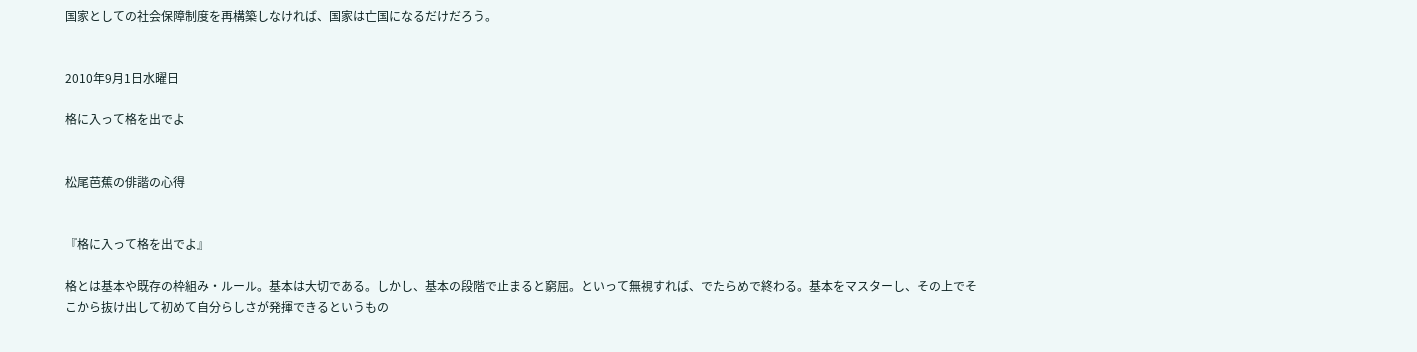国家としての社会保障制度を再構築しなければ、国家は亡国になるだけだろう。


2010年9月1日水曜日

格に入って格を出でよ


松尾芭蕉の俳諧の心得


『格に入って格を出でよ』

格とは基本や既存の枠組み・ルール。基本は大切である。しかし、基本の段階で止まると窮屈。といって無視すれば、でたらめで終わる。基本をマスターし、その上でそこから抜け出して初めて自分らしさが発揮できるというもの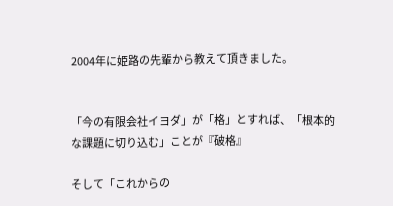2004年に姫路の先輩から教えて頂きました。


「今の有限会社イヨダ」が「格」とすれば、「根本的な課題に切り込む」ことが『破格』

そして「これからの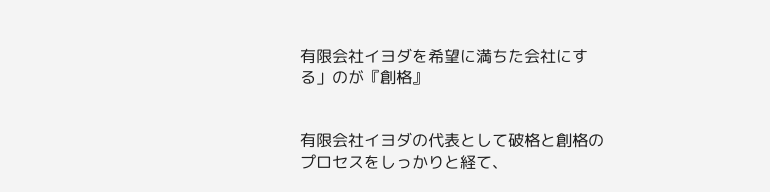有限会社イヨダを希望に満ちた会社にする」のが『創格』


有限会社イヨダの代表として破格と創格のプロセスをしっかりと経て、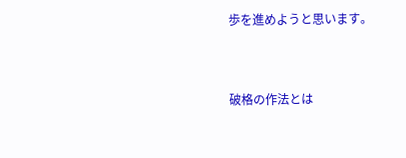歩を進めようと思います。


破格の作法とは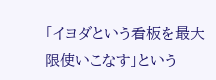「イヨダという看板を最大限使いこなす」という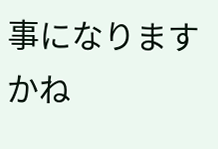事になりますかね